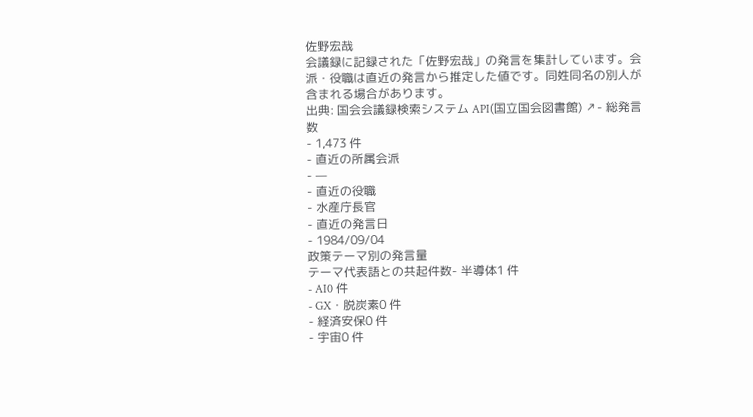佐野宏哉
会議録に記録された「佐野宏哉」の発言を集計しています。会派・役職は直近の発言から推定した値です。同姓同名の別人が含まれる場合があります。
出典: 国会会議録検索システム API(国立国会図書館) ↗- 総発言数
- 1,473 件
- 直近の所属会派
- —
- 直近の役職
- 水産庁長官
- 直近の発言日
- 1984/09/04
政策テーマ別の発言量
テーマ代表語との共起件数- 半導体1 件
- AI0 件
- GX・脱炭素0 件
- 経済安保0 件
- 宇宙0 件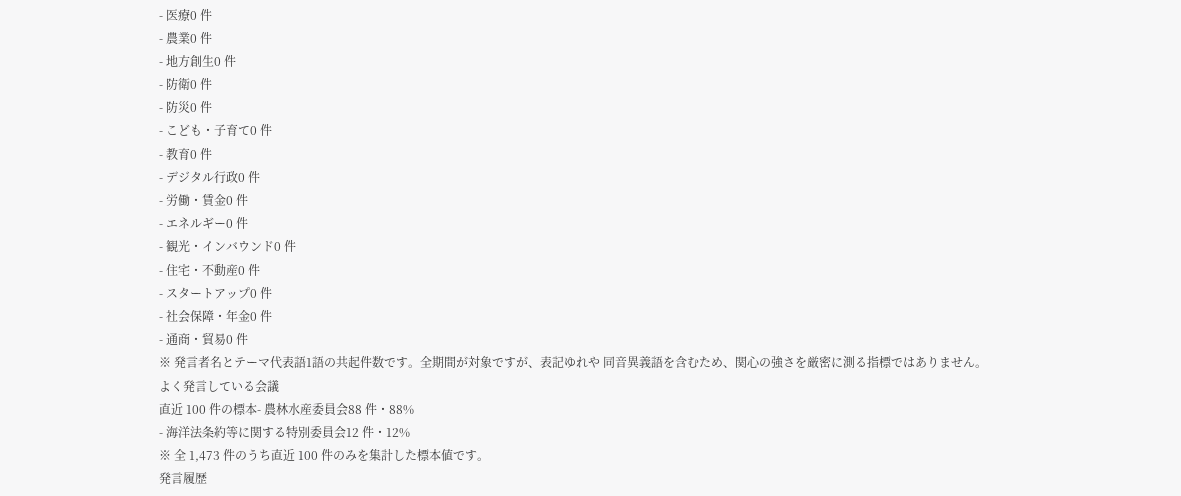- 医療0 件
- 農業0 件
- 地方創生0 件
- 防衛0 件
- 防災0 件
- こども・子育て0 件
- 教育0 件
- デジタル行政0 件
- 労働・賃金0 件
- エネルギー0 件
- 観光・インバウンド0 件
- 住宅・不動産0 件
- スタートアップ0 件
- 社会保障・年金0 件
- 通商・貿易0 件
※ 発言者名とテーマ代表語1語の共起件数です。全期間が対象ですが、表記ゆれや 同音異義語を含むため、関心の強さを厳密に測る指標ではありません。
よく発言している会議
直近 100 件の標本- 農林水産委員会88 件・88%
- 海洋法条約等に関する特別委員会12 件・12%
※ 全 1,473 件のうち直近 100 件のみを集計した標本値です。
発言履歴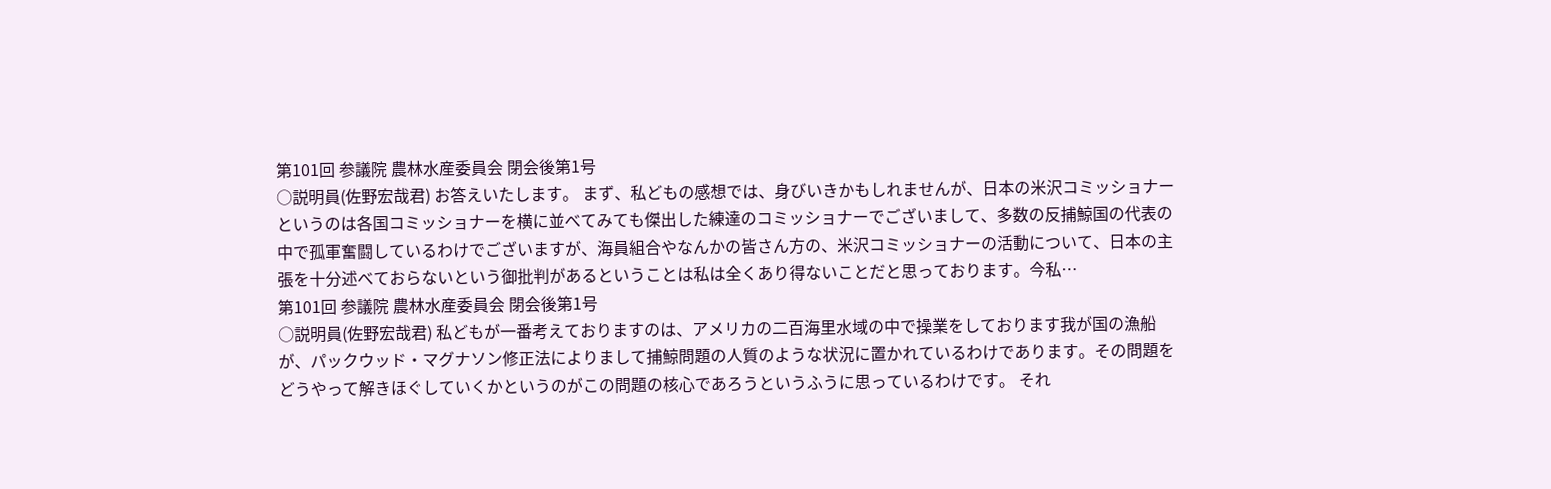第101回 参議院 農林水産委員会 閉会後第1号
○説明員(佐野宏哉君) お答えいたします。 まず、私どもの感想では、身びいきかもしれませんが、日本の米沢コミッショナーというのは各国コミッショナーを横に並べてみても傑出した練達のコミッショナーでございまして、多数の反捕鯨国の代表の中で孤軍奮闘しているわけでございますが、海員組合やなんかの皆さん方の、米沢コミッショナーの活動について、日本の主張を十分述べておらないという御批判があるということは私は全くあり得ないことだと思っております。今私…
第101回 参議院 農林水産委員会 閉会後第1号
○説明員(佐野宏哉君) 私どもが一番考えておりますのは、アメリカの二百海里水域の中で操業をしております我が国の漁船が、パックウッド・マグナソン修正法によりまして捕鯨問題の人質のような状況に置かれているわけであります。その問題をどうやって解きほぐしていくかというのがこの問題の核心であろうというふうに思っているわけです。 それ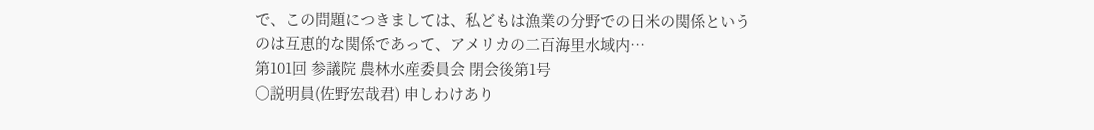で、この問題につきましては、私どもは漁業の分野での日米の関係というのは互恵的な関係であって、アメリカの二百海里水域内…
第101回 参議院 農林水産委員会 閉会後第1号
○説明員(佐野宏哉君) 申しわけあり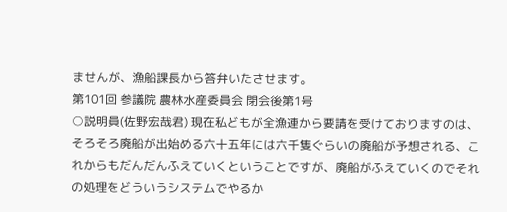ませんが、漁船課長から答弁いたさせます。
第101回 参議院 農林水産委員会 閉会後第1号
○説明員(佐野宏哉君) 現在私どもが全漁連から要請を受けておりますのは、そろそろ廃船が出始める六十五年には六千隻ぐらいの廃船が予想される、これからもだんだんふえていくということですが、廃船がふえていくのでそれの処理をどういうシステムでやるか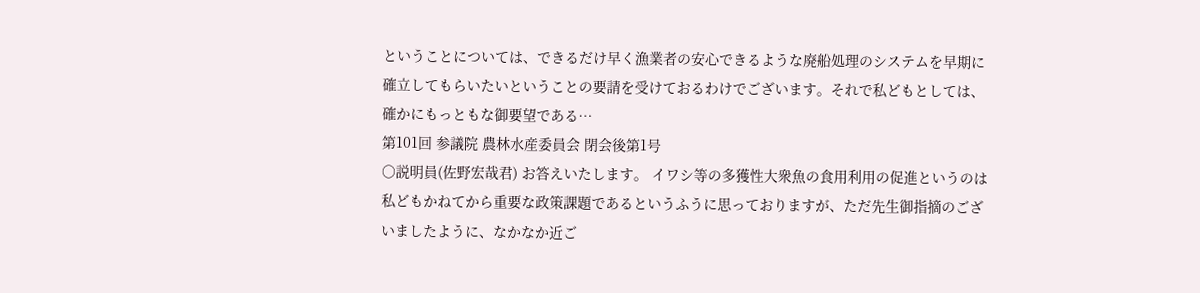ということについては、できるだけ早く漁業者の安心できるような廃船処理のシステムを早期に確立してもらいたいということの要請を受けておるわけでございます。それで私どもとしては、確かにもっともな御要望である…
第101回 参議院 農林水産委員会 閉会後第1号
○説明員(佐野宏哉君) お答えいたします。 イワシ等の多獲性大衆魚の食用利用の促進というのは私どもかねてから重要な政策課題であるというふうに思っておりますが、ただ先生御指摘のございましたように、なかなか近ご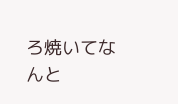ろ焼いてなんと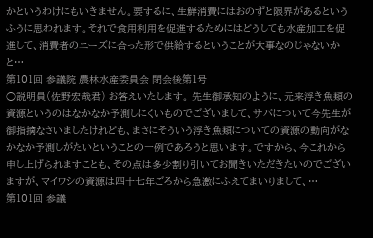かというわけにもいきません。要するに、生鮮消費にはおのずと限界があるというふうに思われます。それで食用利用を促進するためにはどうしても水産加工を促進して、消費者のニーズに合った形で供給するということが大事なのじゃないかと…
第101回 参議院 農林水産委員会 閉会後第1号
○説明員(佐野宏哉君) お答えいたします。 先生御承知のように、元来浮き魚類の資源というのはなかなか予測しにくいものでございまして、サバについて今先生が御指摘なさいましたけれども、まさにそういう浮き魚類についての資源の動向がなかなか予測しがたいということの一例であろうと思います。ですから、今これから申し上げられますことも、その点は多少割り引いてお聞きいただきたいのでございますが、マイワシの資源は四十七年ごろから急激にふえてまいりまして、…
第101回 参議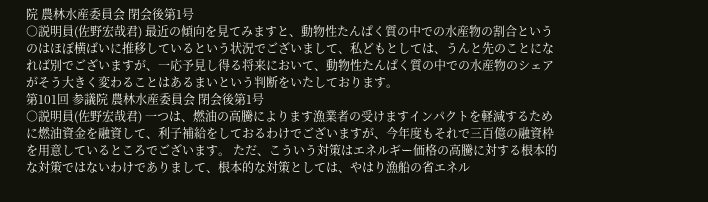院 農林水産委員会 閉会後第1号
○説明員(佐野宏哉君) 最近の傾向を見てみますと、動物性たんぱく質の中での水産物の割合というのはほぼ横ばいに推移しているという状況でございまして、私どもとしては、うんと先のことになれば別でございますが、一応予見し得る将来において、動物性たんぱく質の中での水産物のシェアがそう大きく変わることはあるまいという判断をいたしております。
第101回 参議院 農林水産委員会 閉会後第1号
○説明員(佐野宏哉君) 一つは、燃油の高騰によります漁業者の受けますインパクトを軽減するために燃油資金を融資して、利子補給をしておるわけでございますが、今年度もそれで三百億の融資枠を用意しているところでございます。 ただ、こういう対策はエネルギー価格の高騰に対する根本的な対策ではないわけでありまして、根本的な対策としては、やはり漁船の省エネル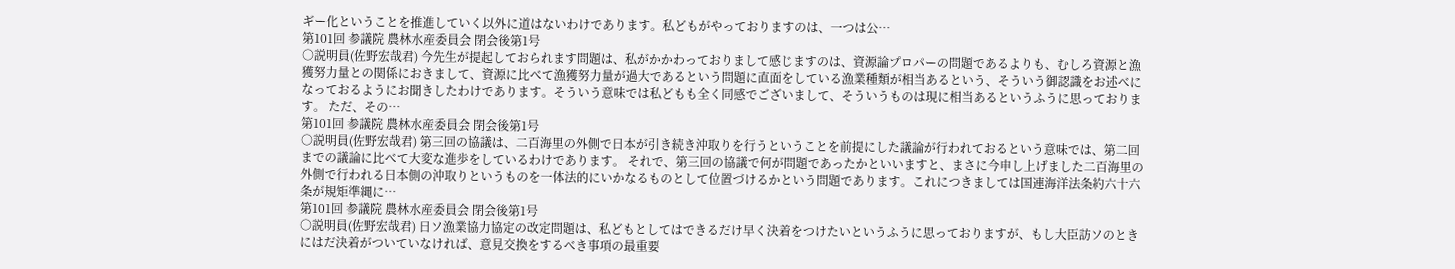ギー化ということを推進していく以外に道はないわけであります。私どもがやっておりますのは、一つは公…
第101回 参議院 農林水産委員会 閉会後第1号
○説明員(佐野宏哉君) 今先生が提起しておられます問題は、私がかかわっておりまして感じますのは、資源論プロパーの問題であるよりも、むしろ資源と漁獲努力量との関係におきまして、資源に比べて漁獲努力量が過大であるという問題に直面をしている漁業種類が相当あるという、そういう御認識をお述べになっておるようにお聞きしたわけであります。そういう意味では私どもも全く同感でございまして、そういうものは現に相当あるというふうに思っております。 ただ、その…
第101回 参議院 農林水産委員会 閉会後第1号
○説明員(佐野宏哉君) 第三回の協議は、二百海里の外側で日本が引き続き沖取りを行うということを前提にした議論が行われておるという意味では、第二回までの議論に比べて大変な進歩をしているわけであります。 それで、第三回の協議で何が問題であったかといいますと、まさに今申し上げました二百海里の外側で行われる日本側の沖取りというものを一体法的にいかなるものとして位置づけるかという問題であります。これにつきましては国連海洋法条約六十六条が規矩準縄に…
第101回 参議院 農林水産委員会 閉会後第1号
○説明員(佐野宏哉君) 日ソ漁業協力協定の改定問題は、私どもとしてはできるだけ早く決着をつけたいというふうに思っておりますが、もし大臣訪ソのときにはだ決着がついていなければ、意見交換をするべき事項の最重要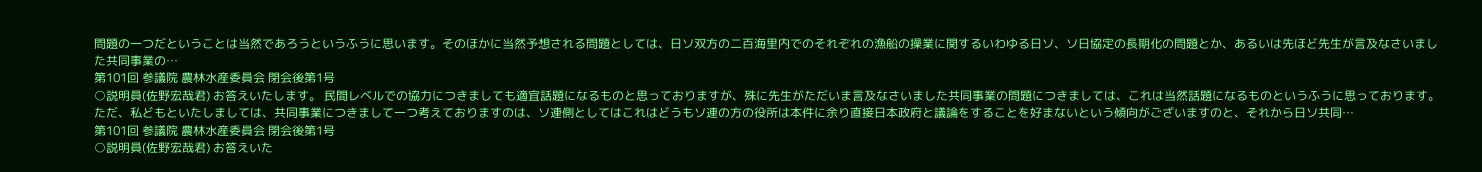問題の一つだということは当然であろうというふうに思います。そのほかに当然予想される問題としては、日ソ双方の二百海里内でのそれぞれの漁船の操業に関するいわゆる日ソ、ソ日協定の長期化の問題とか、あるいは先ほど先生が言及なさいました共同事業の…
第101回 参議院 農林水産委員会 閉会後第1号
○説明員(佐野宏哉君) お答えいたします。 民間レベルでの協力につきましても適宜話題になるものと思っておりますが、殊に先生がただいま言及なさいました共同事業の問題につきましては、これは当然話題になるものというふうに思っております。 ただ、私どもといたしましては、共同事業につきまして一つ考えておりますのは、ソ連側としてはこれはどうもソ連の方の役所は本件に余り直接日本政府と議論をすることを好まないという傾向がございますのと、それから日ソ共同…
第101回 参議院 農林水産委員会 閉会後第1号
○説明員(佐野宏哉君) お答えいた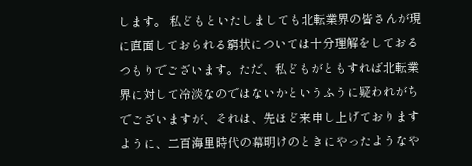します。 私どもといたしましても北転業界の皆さんが現に直面しておられる窮状については十分理解をしておるつもりでございます。ただ、私どもがともすれば北転業界に対して冷淡なのではないかというふうに疑われがちでございますが、それは、先ほど来申し上げておりますように、二百海里時代の幕明けのときにやったようなや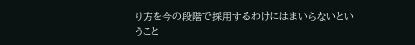り方を今の段階で採用するわけにはまいらないということ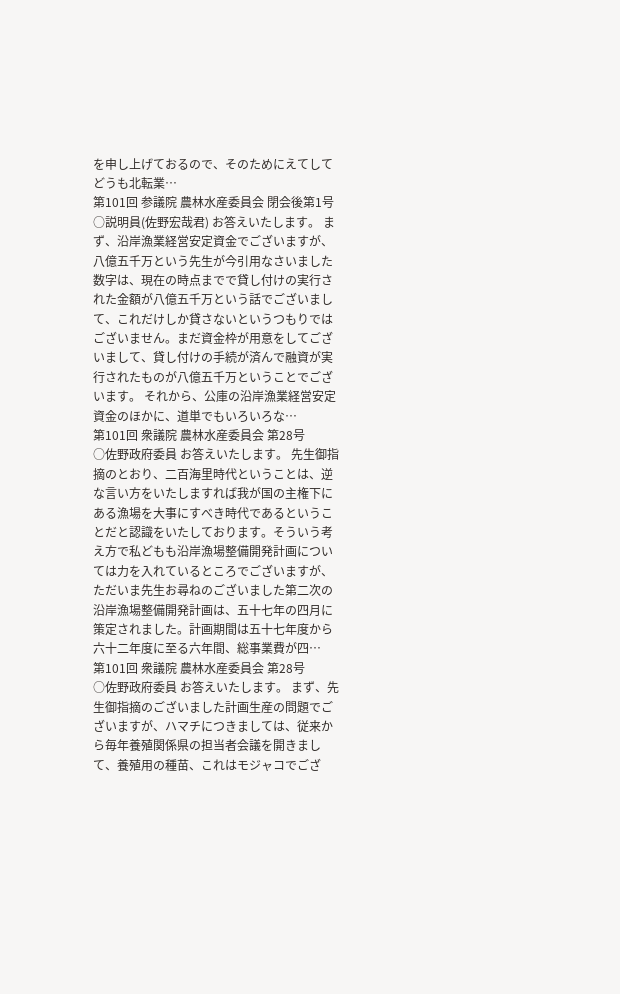を申し上げておるので、そのためにえてしてどうも北転業…
第101回 参議院 農林水産委員会 閉会後第1号
○説明員(佐野宏哉君) お答えいたします。 まず、沿岸漁業経営安定資金でございますが、八億五千万という先生が今引用なさいました数字は、現在の時点までで貸し付けの実行された金額が八億五千万という話でございまして、これだけしか貸さないというつもりではございません。まだ資金枠が用意をしてございまして、貸し付けの手続が済んで融資が実行されたものが八億五千万ということでございます。 それから、公庫の沿岸漁業経営安定資金のほかに、道単でもいろいろな…
第101回 衆議院 農林水産委員会 第28号
○佐野政府委員 お答えいたします。 先生御指摘のとおり、二百海里時代ということは、逆な言い方をいたしますれば我が国の主権下にある漁場を大事にすべき時代であるということだと認識をいたしております。そういう考え方で私どもも沿岸漁場整備開発計画については力を入れているところでございますが、ただいま先生お尋ねのございました第二次の沿岸漁場整備開発計画は、五十七年の四月に策定されました。計画期間は五十七年度から六十二年度に至る六年間、総事業費が四…
第101回 衆議院 農林水産委員会 第28号
○佐野政府委員 お答えいたします。 まず、先生御指摘のございました計画生産の問題でございますが、ハマチにつきましては、従来から毎年養殖関係県の担当者会議を開きまして、養殖用の種苗、これはモジャコでござ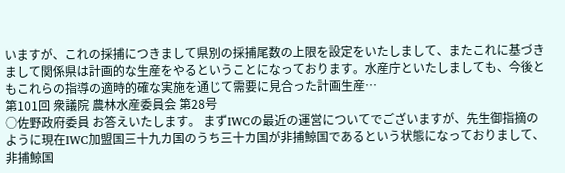いますが、これの採捕につきまして県別の採捕尾数の上限を設定をいたしまして、またこれに基づきまして関係県は計画的な生産をやるということになっております。水産庁といたしましても、今後ともこれらの指導の適時的確な実施を通じて需要に見合った計画生産…
第101回 衆議院 農林水産委員会 第28号
○佐野政府委員 お答えいたします。 まずIWCの最近の運営についてでございますが、先生御指摘のように現在IWC加盟国三十九カ国のうち三十カ国が非捕鯨国であるという状態になっておりまして、非捕鯨国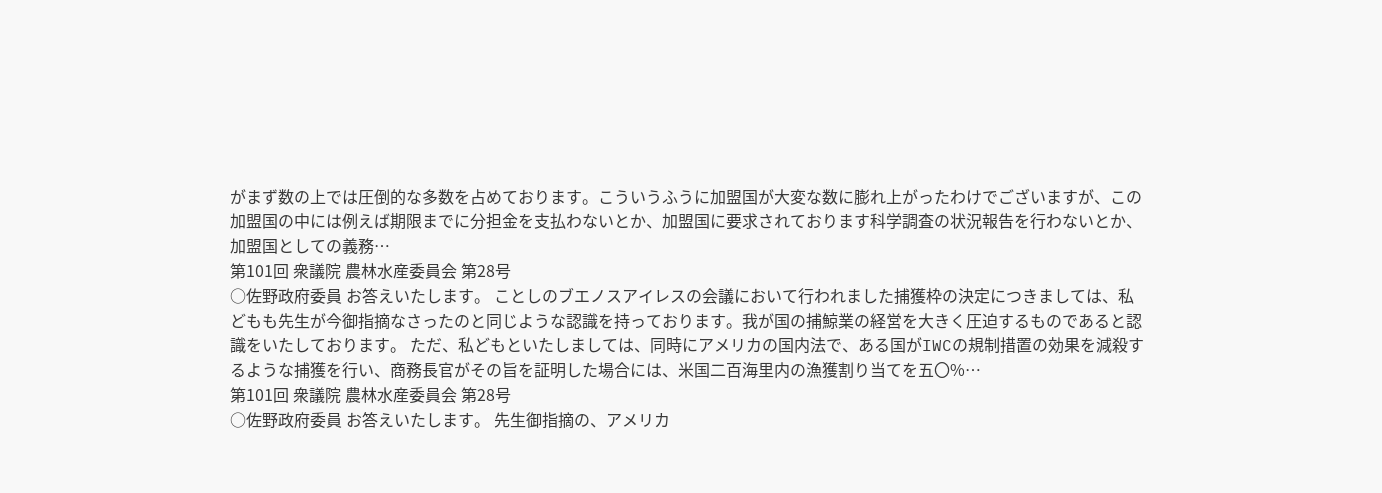がまず数の上では圧倒的な多数を占めております。こういうふうに加盟国が大変な数に膨れ上がったわけでございますが、この加盟国の中には例えば期限までに分担金を支払わないとか、加盟国に要求されております科学調査の状況報告を行わないとか、加盟国としての義務…
第101回 衆議院 農林水産委員会 第28号
○佐野政府委員 お答えいたします。 ことしのブエノスアイレスの会議において行われました捕獲枠の決定につきましては、私どもも先生が今御指摘なさったのと同じような認識を持っております。我が国の捕鯨業の経営を大きく圧迫するものであると認識をいたしております。 ただ、私どもといたしましては、同時にアメリカの国内法で、ある国がIWCの規制措置の効果を減殺するような捕獲を行い、商務長官がその旨を証明した場合には、米国二百海里内の漁獲割り当てを五〇%…
第101回 衆議院 農林水産委員会 第28号
○佐野政府委員 お答えいたします。 先生御指摘の、アメリカ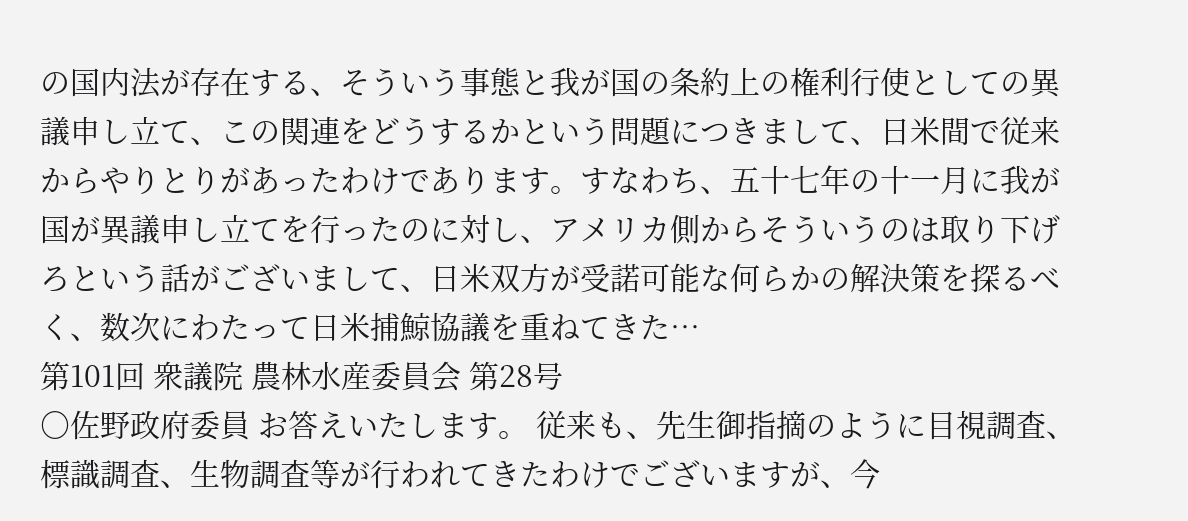の国内法が存在する、そういう事態と我が国の条約上の権利行使としての異議申し立て、この関連をどうするかという問題につきまして、日米間で従来からやりとりがあったわけであります。すなわち、五十七年の十一月に我が国が異議申し立てを行ったのに対し、アメリカ側からそういうのは取り下げろという話がございまして、日米双方が受諾可能な何らかの解決策を探るべく、数次にわたって日米捕鯨協議を重ねてきた…
第101回 衆議院 農林水産委員会 第28号
○佐野政府委員 お答えいたします。 従来も、先生御指摘のように目視調査、標識調査、生物調査等が行われてきたわけでございますが、今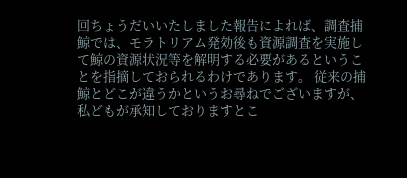回ちょうだいいたしました報告によれば、調査捕鯨では、モラトリアム発効後も資源調査を実施して鯨の資源状況等を解明する必要があるということを指摘しておられるわけであります。 従来の捕鯨とどこが違うかというお尋ねでございますが、私どもが承知しておりますとこ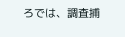ろでは、調査捕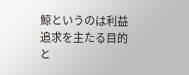鯨というのは利益追求を主たる目的と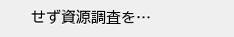せず資源調査を…